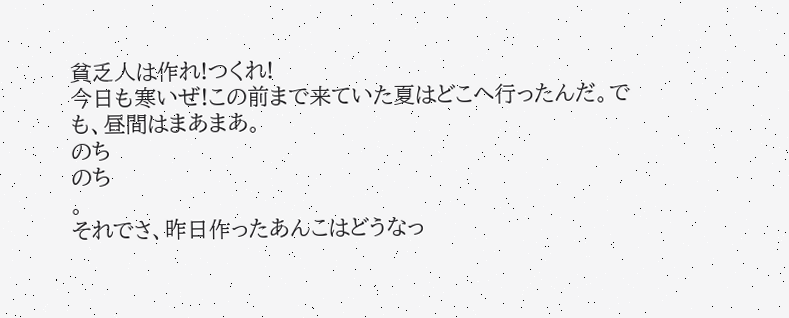貧乏人は作れ!つくれ!
今日も寒いぜ!この前まで来ていた夏はどこへ行ったんだ。でも、昼間はまあまあ。
のち
のち
。
それでさ、昨日作ったあんこはどうなっ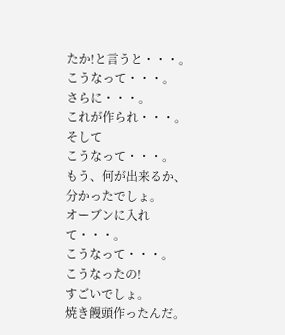たか!と言うと・・・。
こうなって・・・。
さらに・・・。
これが作られ・・・。
そして
こうなって・・・。
もう、何が出来るか、分かったでしょ。
オーブンに入れて・・・。
こうなって・・・。
こうなったの!
すごいでしょ。
焼き饅頭作ったんだ。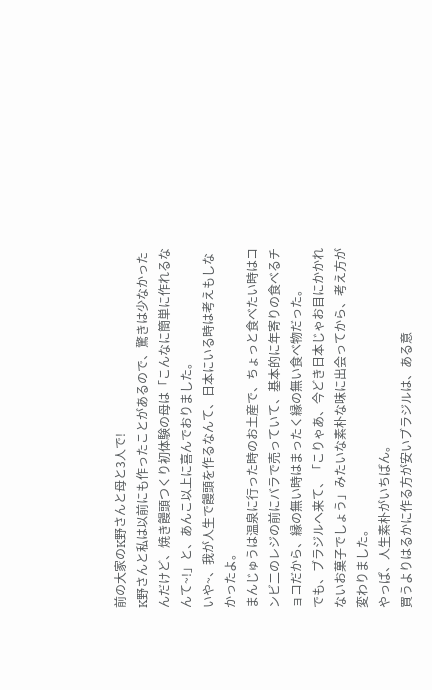前の大家のK野さんと母と3人で!
K野さんと私は以前にも作ったことがあるので、驚きは少なかったんだけど、焼き饅頭つくり初体験の母は「こんなに簡単に作れるなんて~!」と、あんこ以上に喜んでおりました。
いや~、我が人生で饅頭を作るなんて、日本にいる時は考えもしなかったよ。
まんじゅうは温泉に行った時のお土産で、ちょっと食べたい時はコンビ二のレジの前にバラで売っていて、基本的に年寄りの食べるチョコだから、縁の無い時はまったく縁の無い食べ物だった。
でも、ブラジルへ来て、「こりゃあ、今どき日本じゃお目にかかれないお菓子でしょう」みたいな素朴な味に出会ってから、考え方が変わりました。
やっぱ、人生素朴がいちばん。
買うよりはるかに作る方が安いブラジルは、ある意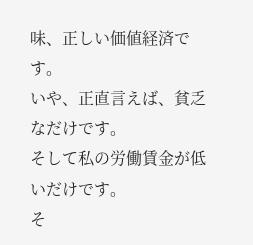味、正しい価値経済です。
いや、正直言えば、貧乏なだけです。
そして私の労働賃金が低いだけです。
そ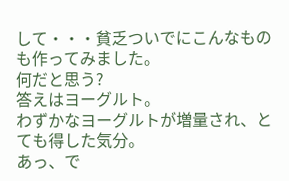して・・・貧乏ついでにこんなものも作ってみました。
何だと思う?
答えはヨーグルト。
わずかなヨーグルトが増量され、とても得した気分。
あっ、で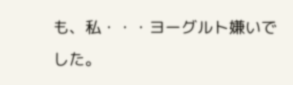も、私・・・ヨーグルト嫌いでした。